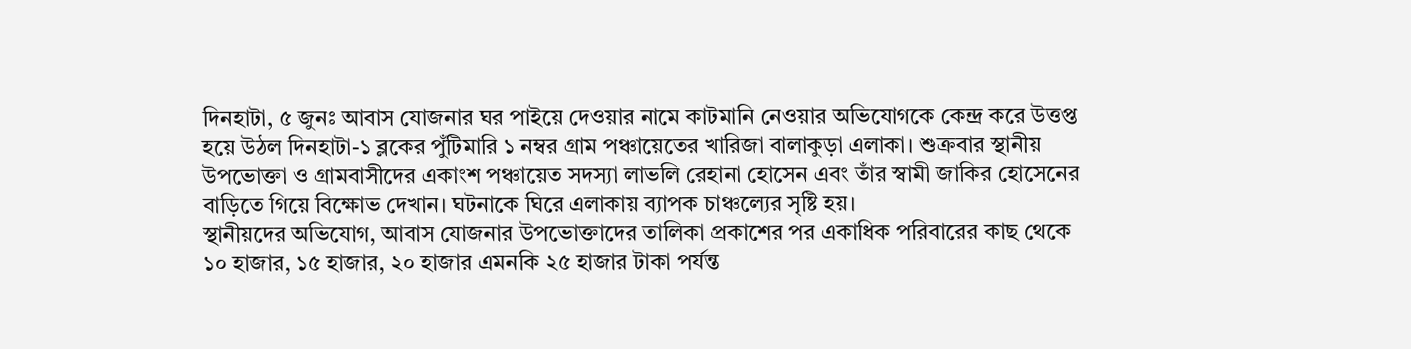দিনহাটা, ৫ জুনঃ আবাস যোজনার ঘর পাইয়ে দেওয়ার নামে কাটমানি নেওয়ার অভিযোগকে কেন্দ্র করে উত্তপ্ত হয়ে উঠল দিনহাটা-১ ব্লকের পুঁটিমারি ১ নম্বর গ্রাম পঞ্চায়েতের খারিজা বালাকুড়া এলাকা। শুক্রবার স্থানীয় উপভোক্তা ও গ্রামবাসীদের একাংশ পঞ্চায়েত সদস্যা লাভলি রেহানা হোসেন এবং তাঁর স্বামী জাকির হোসেনের বাড়িতে গিয়ে বিক্ষোভ দেখান। ঘটনাকে ঘিরে এলাকায় ব্যাপক চাঞ্চল্যের সৃষ্টি হয়।
স্থানীয়দের অভিযোগ, আবাস যোজনার উপভোক্তাদের তালিকা প্রকাশের পর একাধিক পরিবারের কাছ থেকে ১০ হাজার, ১৫ হাজার, ২০ হাজার এমনকি ২৫ হাজার টাকা পর্যন্ত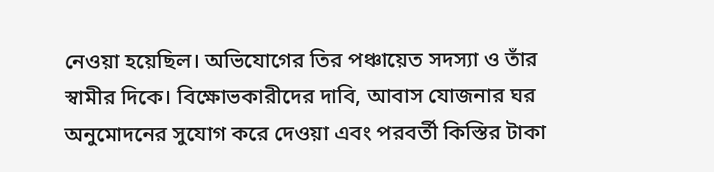নেওয়া হয়েছিল। অভিযোগের তির পঞ্চায়েত সদস্যা ও তাঁর স্বামীর দিকে। বিক্ষোভকারীদের দাবি, আবাস যোজনার ঘর অনুমোদনের সুযোগ করে দেওয়া এবং পরবর্তী কিস্তির টাকা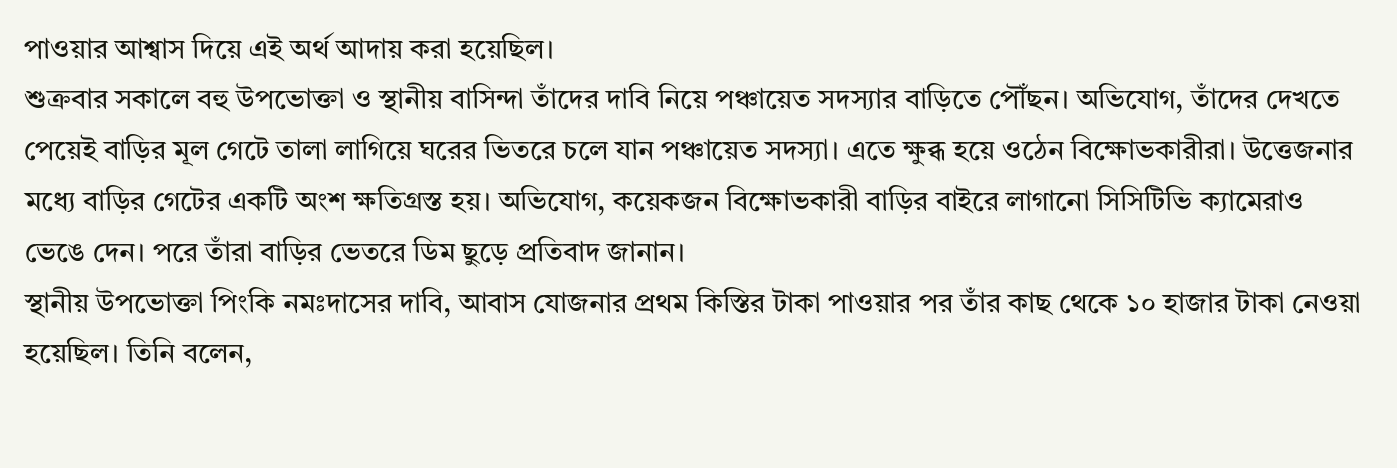পাওয়ার আশ্বাস দিয়ে এই অর্থ আদায় করা হয়েছিল।
শুক্রবার সকালে বহু উপভোক্তা ও স্থানীয় বাসিন্দা তাঁদের দাবি নিয়ে পঞ্চায়েত সদস্যার বাড়িতে পৌঁছন। অভিযোগ, তাঁদের দেখতে পেয়েই বাড়ির মূল গেটে তালা লাগিয়ে ঘরের ভিতরে চলে যান পঞ্চায়েত সদস্যা। এতে ক্ষুব্ধ হয়ে ওঠেন বিক্ষোভকারীরা। উত্তেজনার মধ্যে বাড়ির গেটের একটি অংশ ক্ষতিগ্রস্ত হয়। অভিযোগ, কয়েকজন বিক্ষোভকারী বাড়ির বাইরে লাগানো সিসিটিভি ক্যামেরাও ভেঙে দেন। পরে তাঁরা বাড়ির ভেতরে ডিম ছুড়ে প্রতিবাদ জানান।
স্থানীয় উপভোক্তা পিংকি নমঃদাসের দাবি, আবাস যোজনার প্রথম কিস্তির টাকা পাওয়ার পর তাঁর কাছ থেকে ১০ হাজার টাকা নেওয়া হয়েছিল। তিনি বলেন,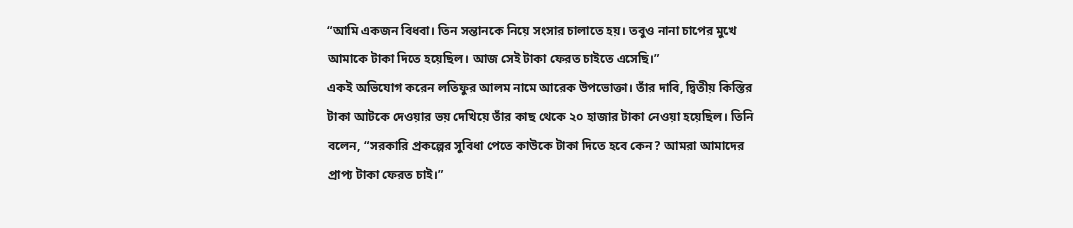“আমি একজন বিধবা। তিন সন্তানকে নিয়ে সংসার চালাতে হয়। তবুও নানা চাপের মুখে আমাকে টাকা দিতে হয়েছিল। আজ সেই টাকা ফেরত চাইতে এসেছি।”
একই অভিযোগ করেন লতিফুর আলম নামে আরেক উপভোক্তা। তাঁর দাবি, দ্বিতীয় কিস্তির টাকা আটকে দেওয়ার ভয় দেখিয়ে তাঁর কাছ থেকে ২০ হাজার টাকা নেওয়া হয়েছিল। তিনি বলেন, “সরকারি প্রকল্পের সুবিধা পেতে কাউকে টাকা দিতে হবে কেন? আমরা আমাদের প্রাপ্য টাকা ফেরত চাই।”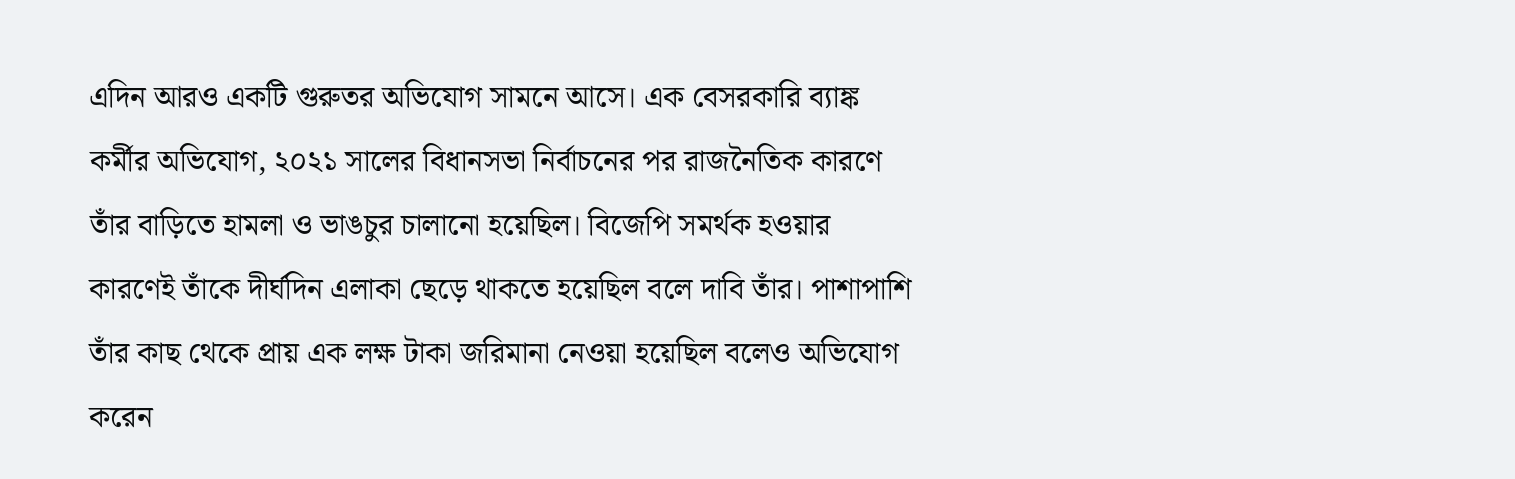এদিন আরও একটি গুরুতর অভিযোগ সামনে আসে। এক বেসরকারি ব্যাঙ্ক কর্মীর অভিযোগ, ২০২১ সালের বিধানসভা নির্বাচনের পর রাজনৈতিক কারণে তাঁর বাড়িতে হামলা ও ভাঙচুর চালানো হয়েছিল। বিজেপি সমর্থক হওয়ার কারণেই তাঁকে দীর্ঘদিন এলাকা ছেড়ে থাকতে হয়েছিল বলে দাবি তাঁর। পাশাপাশি তাঁর কাছ থেকে প্রায় এক লক্ষ টাকা জরিমানা নেওয়া হয়েছিল বলেও অভিযোগ করেন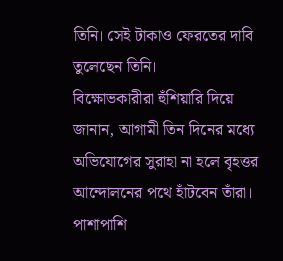তিনি। সেই টাকাও ফেরতের দাবি তুলেছেন তিনি।
বিক্ষোভকারীরা হুঁশিয়ারি দিয়ে জানান, আগামী তিন দিনের মধ্যে অভিযোগের সুরাহা না হলে বৃহত্তর আন্দোলনের পথে হাঁটবেন তাঁরা। পাশাপাশি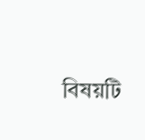বিষয়টি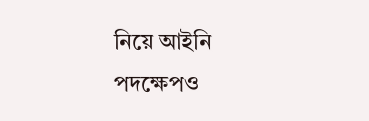নিয়ে আইনি পদক্ষেপও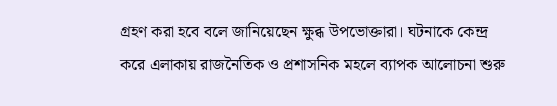গ্রহণ করা হবে বলে জানিয়েছেন ক্ষুব্ধ উপভোক্তারা। ঘটনাকে কেন্দ্র করে এলাকায় রাজনৈতিক ও প্রশাসনিক মহলে ব্যাপক আলোচনা শুরু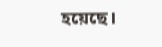হয়েছে।